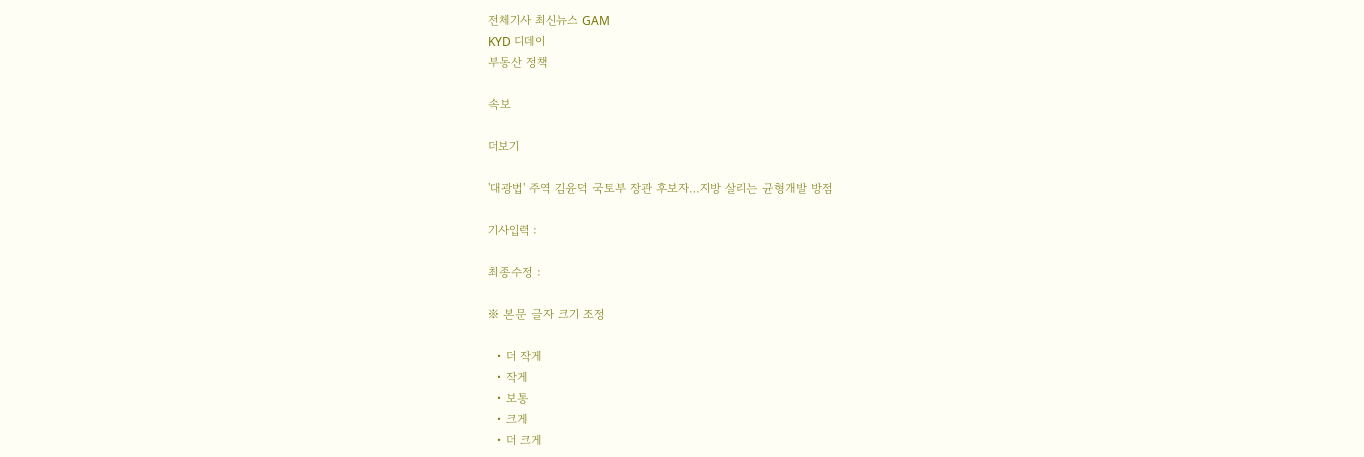전체기사 최신뉴스 GAM
KYD 디데이
부동산 정책

속보

더보기

'대광법' 주역 김윤덕 국토부 장관 후보자…지방 살리는 균형개발 방점

기사입력 :

최종수정 :

※ 본문 글자 크기 조정

  • 더 작게
  • 작게
  • 보통
  • 크게
  • 더 크게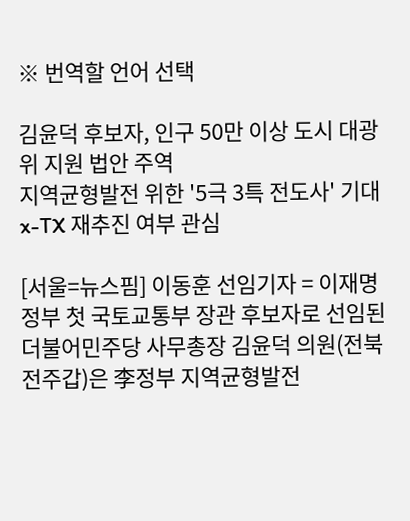※ 번역할 언어 선택

김윤덕 후보자, 인구 50만 이상 도시 대광위 지원 법안 주역
지역균형발전 위한 '5극 3특 전도사' 기대
x-TX 재추진 여부 관심

[서울=뉴스핌] 이동훈 선임기자 = 이재명 정부 첫 국토교통부 장관 후보자로 선임된 더불어민주당 사무총장 김윤덕 의원(전북전주갑)은 李정부 지역균형발전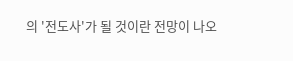의 '전도사'가 될 것이란 전망이 나오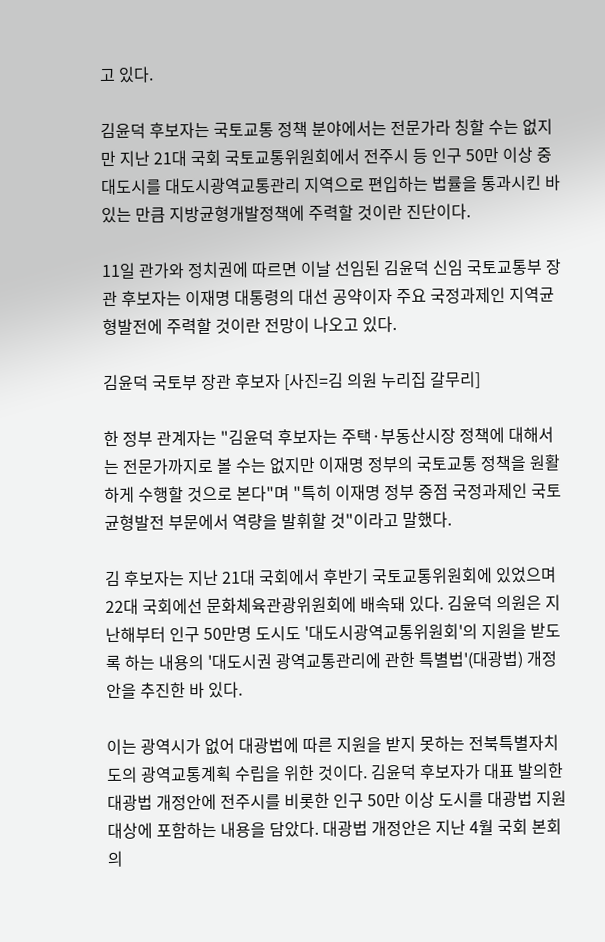고 있다.

김윤덕 후보자는 국토교통 정책 분야에서는 전문가라 칭할 수는 없지만 지난 21대 국회 국토교통위원회에서 전주시 등 인구 50만 이상 중대도시를 대도시광역교통관리 지역으로 편입하는 법률을 통과시킨 바 있는 만큼 지방균형개발정책에 주력할 것이란 진단이다.

11일 관가와 정치권에 따르면 이날 선임된 김윤덕 신임 국토교통부 장관 후보자는 이재명 대통령의 대선 공약이자 주요 국정과제인 지역균형발전에 주력할 것이란 전망이 나오고 있다.

김윤덕 국토부 장관 후보자 [사진=김 의원 누리집 갈무리]

한 정부 관계자는 "김윤덕 후보자는 주택·부동산시장 정책에 대해서는 전문가까지로 볼 수는 없지만 이재명 정부의 국토교통 정책을 원활하게 수행할 것으로 본다"며 "특히 이재명 정부 중점 국정과제인 국토균형발전 부문에서 역량을 발휘할 것"이라고 말했다.

김 후보자는 지난 21대 국회에서 후반기 국토교통위원회에 있었으며 22대 국회에선 문화체육관광위원회에 배속돼 있다. 김윤덕 의원은 지난해부터 인구 50만명 도시도 '대도시광역교통위원회'의 지원을 받도록 하는 내용의 '대도시권 광역교통관리에 관한 특별법'(대광법) 개정안을 추진한 바 있다.

이는 광역시가 없어 대광법에 따른 지원을 받지 못하는 전북특별자치도의 광역교통계획 수립을 위한 것이다. 김윤덕 후보자가 대표 발의한 대광법 개정안에 전주시를 비롯한 인구 50만 이상 도시를 대광법 지원 대상에 포함하는 내용을 담았다. 대광법 개정안은 지난 4월 국회 본회의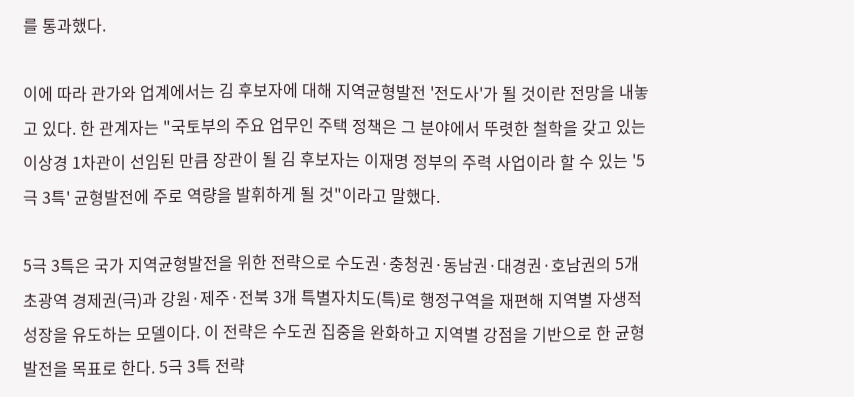를 통과했다.

이에 따라 관가와 업계에서는 김 후보자에 대해 지역균형발전 '전도사'가 될 것이란 전망을 내놓고 있다. 한 관계자는 "국토부의 주요 업무인 주택 정책은 그 분야에서 뚜렷한 철학을 갖고 있는 이상경 1차관이 선임된 만큼 장관이 될 김 후보자는 이재명 정부의 주력 사업이라 할 수 있는 '5극 3특' 균형발전에 주로 역량을 발휘하게 될 것"이라고 말했다.

5극 3특은 국가 지역균형발전을 위한 전략으로 수도권·충청권·동남권·대경권·호남권의 5개 초광역 경제권(극)과 강원·제주·전북 3개 특별자치도(특)로 행정구역을 재편해 지역별 자생적 성장을 유도하는 모델이다. 이 전략은 수도권 집중을 완화하고 지역별 강점을 기반으로 한 균형 발전을 목표로 한다. 5극 3특 전략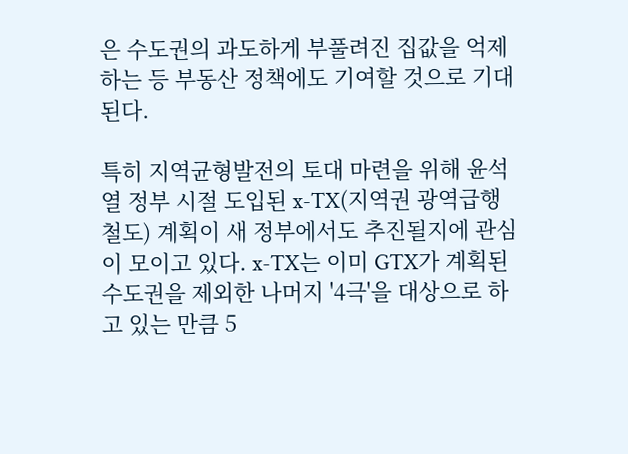은 수도권의 과도하게 부풀려진 집값을 억제하는 등 부동산 정책에도 기여할 것으로 기대된다.

특히 지역균형발전의 토대 마련을 위해 윤석열 정부 시절 도입된 x-TX(지역권 광역급행철도) 계획이 새 정부에서도 추진될지에 관심이 모이고 있다. x-TX는 이미 GTX가 계획된 수도권을 제외한 나머지 '4극'을 대상으로 하고 있는 만큼 5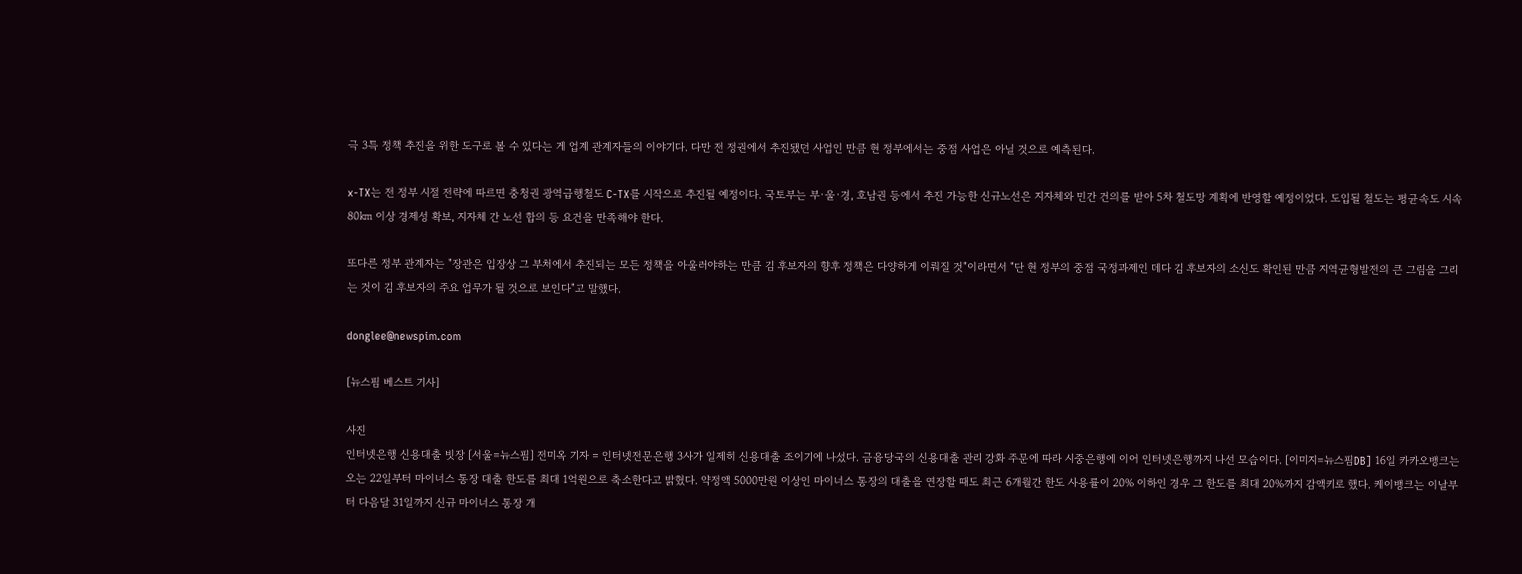극 3특 정책 추진을 위한 도구로 볼 수 있다는 게 업계 관계자들의 이야기다. 다만 전 정권에서 추진됐던 사업인 만큼 현 정부에서는 중점 사업은 아닐 것으로 예측된다.

x-TX는 전 정부 시절 전략에 따르면 충청권 광역급행철도 C-TX를 시작으로 추진될 예정이다. 국토부는 부·울·경, 호남권 등에서 추진 가능한 신규노선은 지자체와 민간 건의를 받아 5차 철도망 계획에 반영할 예정이었다. 도입될 철도는 평균속도 시속 80㎞ 이상 경제성 확보, 지자체 간 노선 합의 등 요건을 만족해야 한다.

또다른 정부 관계자는 "장관은 입장상 그 부처에서 추진되는 모든 정책을 아울러야하는 만큼 김 후보자의 향후 정책은 다양하게 이뤄질 것"이라면서 "단 현 정부의 중점 국정과제인 데다 김 후보자의 소신도 확인된 만큼 지역균형발전의 큰 그림을 그리는 것이 김 후보자의 주요 업무가 될 것으로 보인다"고 말했다.

donglee@newspim.com

[뉴스핌 베스트 기사]

사진
인터넷은행 신용대출 빗장 [서울=뉴스핌] 전미옥 기자 = 인터넷전문은행 3사가 일제히 신용대출 조이기에 나섰다. 금융당국의 신용대출 관리 강화 주문에 따라 시중은행에 이어 인터넷은행까지 나선 모습이다. [이미지=뉴스핌DB] 16일 카카오뱅크는 오는 22일부터 마이너스 통장 대출 한도를 최대 1억원으로 축소한다고 밝혔다. 약정액 5000만원 이상인 마이너스 통장의 대출을 연장할 때도 최근 6개월간 한도 사용률이 20% 이하인 경우 그 한도를 최대 20%까지 감액키로 했다. 케이뱅크는 이날부터 다음달 31일까지 신규 마이너스 통장 개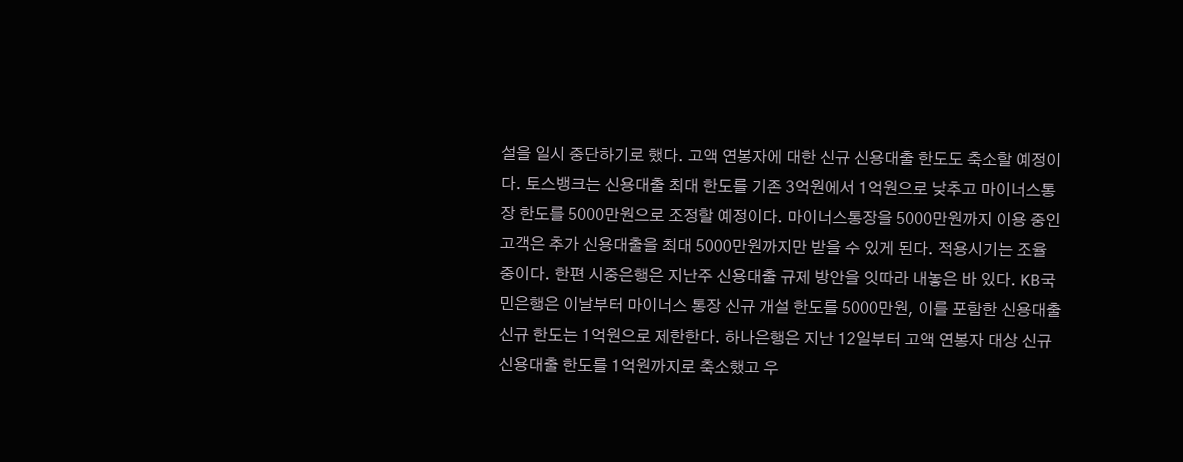설을 일시 중단하기로 했다. 고액 연봉자에 대한 신규 신용대출 한도도 축소할 예정이다. 토스뱅크는 신용대출 최대 한도를 기존 3억원에서 1억원으로 낮추고 마이너스통장 한도를 5000만원으로 조정할 예정이다. 마이너스통장을 5000만원까지 이용 중인 고객은 추가 신용대출을 최대 5000만원까지만 받을 수 있게 된다. 적용시기는 조율 중이다. 한편 시중은행은 지난주 신용대출 규제 방안을 잇따라 내놓은 바 있다. KB국민은행은 이날부터 마이너스 통장 신규 개설 한도를 5000만원, 이를 포함한 신용대출 신규 한도는 1억원으로 제한한다. 하나은행은 지난 12일부터 고액 연봉자 대상 신규 신용대출 한도를 1억원까지로 축소했고 우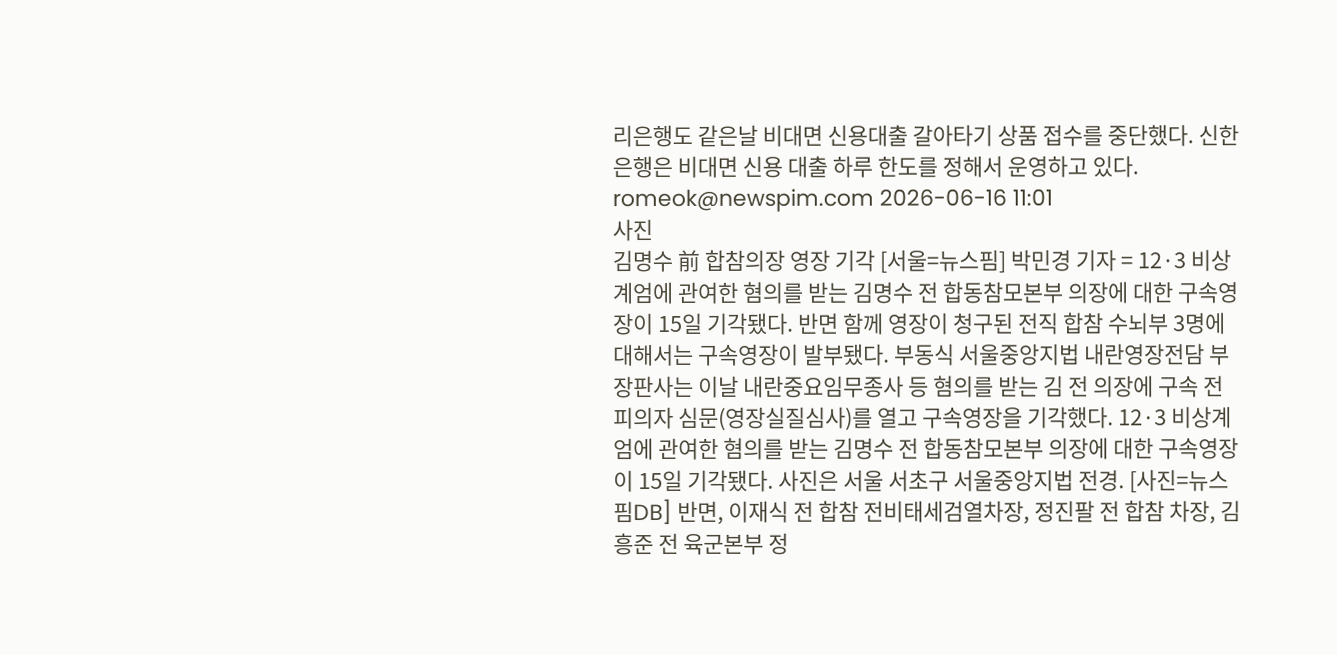리은행도 같은날 비대면 신용대출 갈아타기 상품 접수를 중단했다. 신한은행은 비대면 신용 대출 하루 한도를 정해서 운영하고 있다. romeok@newspim.com 2026-06-16 11:01
사진
김명수 前 합참의장 영장 기각 [서울=뉴스핌] 박민경 기자 = 12·3 비상계엄에 관여한 혐의를 받는 김명수 전 합동참모본부 의장에 대한 구속영장이 15일 기각됐다. 반면 함께 영장이 청구된 전직 합참 수뇌부 3명에 대해서는 구속영장이 발부됐다. 부동식 서울중앙지법 내란영장전담 부장판사는 이날 내란중요임무종사 등 혐의를 받는 김 전 의장에 구속 전 피의자 심문(영장실질심사)를 열고 구속영장을 기각했다. 12·3 비상계엄에 관여한 혐의를 받는 김명수 전 합동참모본부 의장에 대한 구속영장이 15일 기각됐다. 사진은 서울 서초구 서울중앙지법 전경. [사진=뉴스핌DB] 반면, 이재식 전 합참 전비태세검열차장, 정진팔 전 합참 차장, 김흥준 전 육군본부 정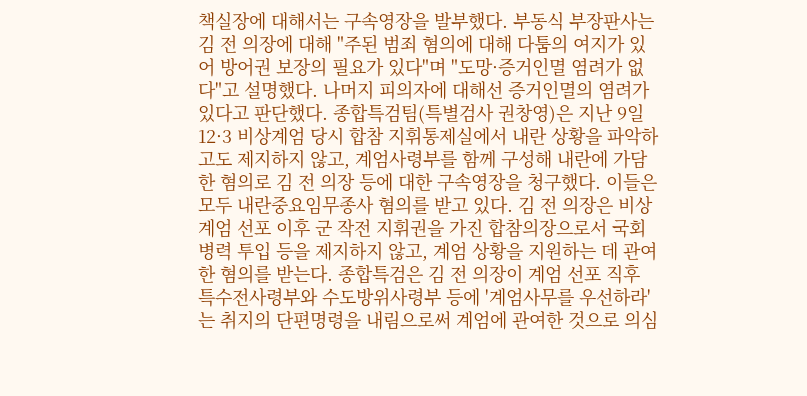책실장에 대해서는 구속영장을 발부했다. 부동식 부장판사는 김 전 의장에 대해 "주된 범죄 혐의에 대해 다툼의 여지가 있어 방어권 보장의 필요가 있다"며 "도망·증거인멸 염려가 없다"고 설명했다. 나머지 피의자에 대해선 증거인멸의 염려가 있다고 판단했다. 종합특검팀(특별검사 권창영)은 지난 9일 12·3 비상계엄 당시 합참 지휘통제실에서 내란 상황을 파악하고도 제지하지 않고, 계엄사령부를 함께 구성해 내란에 가담한 혐의로 김 전 의장 등에 대한 구속영장을 청구했다. 이들은 모두 내란중요임무종사 혐의를 받고 있다. 김 전 의장은 비상계엄 선포 이후 군 작전 지휘권을 가진 합참의장으로서 국회 병력 투입 등을 제지하지 않고, 계엄 상황을 지원하는 데 관여한 혐의를 받는다. 종합특검은 김 전 의장이 계엄 선포 직후 특수전사령부와 수도방위사령부 등에 '계엄사무를 우선하라'는 취지의 단편명령을 내림으로써 계엄에 관여한 것으로 의심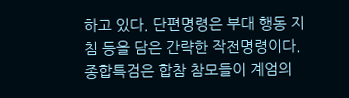하고 있다. 단편명령은 부대 행동 지침 등을 담은 간략한 작전명령이다. 종합특검은 합참 참모들이 계엄의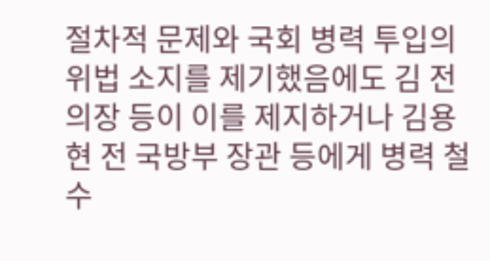절차적 문제와 국회 병력 투입의 위법 소지를 제기했음에도 김 전 의장 등이 이를 제지하거나 김용현 전 국방부 장관 등에게 병력 철수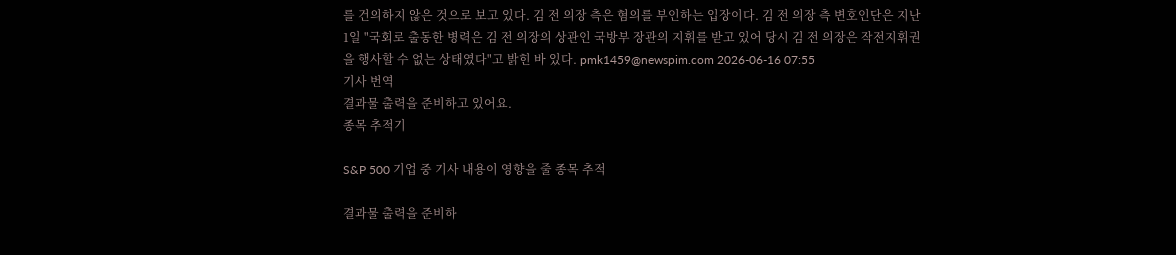를 건의하지 않은 것으로 보고 있다. 김 전 의장 측은 혐의를 부인하는 입장이다. 김 전 의장 측 변호인단은 지난 1일 "국회로 출동한 병력은 김 전 의장의 상관인 국방부 장관의 지휘를 받고 있어 당시 김 전 의장은 작전지휘권을 행사할 수 없는 상태였다"고 밝힌 바 있다. pmk1459@newspim.com 2026-06-16 07:55
기사 번역
결과물 출력을 준비하고 있어요.
종목 추적기

S&P 500 기업 중 기사 내용이 영향을 줄 종목 추적

결과물 출력을 준비하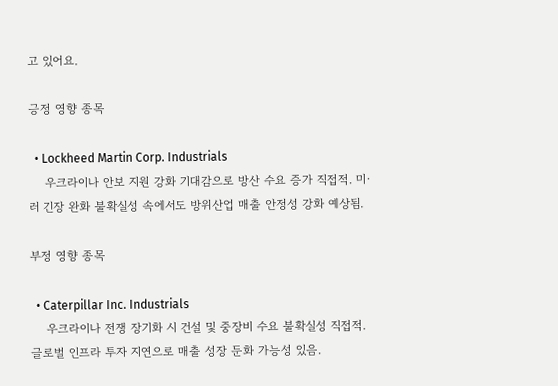고 있어요.

긍정 영향 종목

  • Lockheed Martin Corp. Industrials
    우크라이나 안보 지원 강화 기대감으로 방산 수요 증가 직접적. 미·러 긴장 완화 불확실성 속에서도 방위산업 매출 안정성 강화 예상됨.

부정 영향 종목

  • Caterpillar Inc. Industrials
    우크라이나 전쟁 장기화 시 건설 및 중장비 수요 불확실성 직접적. 글로벌 인프라 투자 지연으로 매출 성장 둔화 가능성 있음.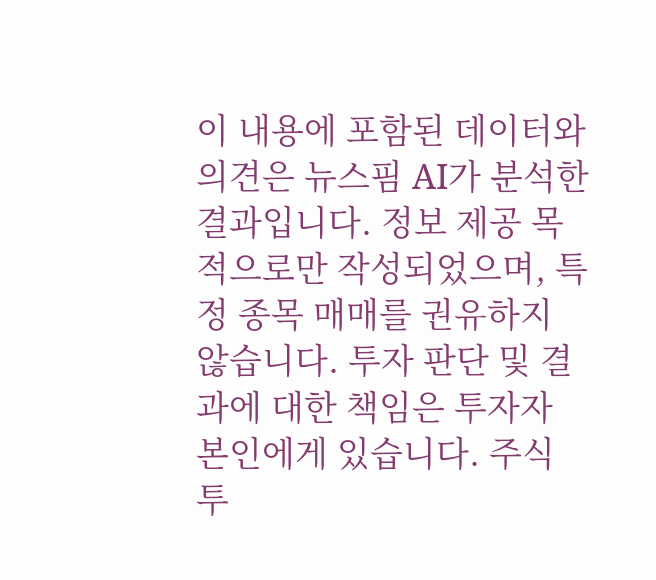이 내용에 포함된 데이터와 의견은 뉴스핌 AI가 분석한 결과입니다. 정보 제공 목적으로만 작성되었으며, 특정 종목 매매를 권유하지 않습니다. 투자 판단 및 결과에 대한 책임은 투자자 본인에게 있습니다. 주식 투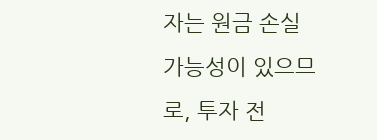자는 원금 손실 가능성이 있으므로, 투자 전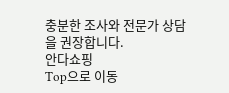충분한 조사와 전문가 상담을 권장합니다.
안다쇼핑
Top으로 이동